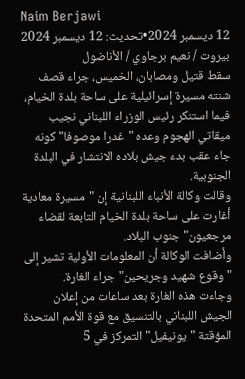Naim Berjawi
12 ديسمبر 2024•تحديث: 12 ديسمبر 2024
بيروت / نعيم برجاوي / الأناضول
سقط قتيل ومصابان، الخميس، جراء قصف شنته مسيرة إسرائيلية على ساحة بلدة الخيام، فيما استنكر رئيس الوزراء اللبناني نجيب ميقاتي الهجوم وعده "غدرا موصوفا" كونه جاء عقب بدء جيش بلاده الانتشار في البلدة الجنوبية.
وقالت وكالة الأنباء اللبنانية إن "مسيرة معادية أغارت على ساحة بلدة الخيام التابعة لقضاء مرجعيون" جنوب البلاد.
وأضافت الوكالة أن المعلومات الأولية تشير إلى "وقوع شهيد وجريحين" جراء الغارة.
وجاءت هذه الغارة بعد ساعات من إعلان الجيش اللبناني بالتنسيق مع قوة الأمم المتحدة المؤقتة "يونيفيل" التمركز في 5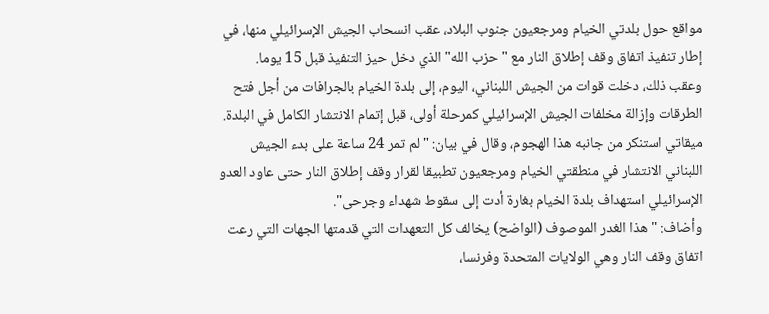مواقع حول بلدتي الخيام ومرجعيون جنوب البلاد، عقب انسحاب الجيش الإسرائيلي منها، في إطار تنفيذ اتفاق وقف إطلاق النار مع "حزب الله" الذي دخل حيز التنفيذ قبل 15 يوما.
وعقب ذلك، دخلت قوات من الجيش اللبناني، اليوم، إلى بلدة الخيام بالجرافات من أجل فتح الطرقات وإزالة مخلفات الجيش الإسرائيلي كمرحلة أولى، قبل إتمام الانتشار الكامل في البلدة.
ميقاتي استنكر من جانبه هذا الهجوم، وقال في بيان: "لم تمر 24 ساعة على بدء الجيش اللبناني الانتشار في منطقتي الخيام ومرجعيون تطبيقا لقرار وقف إطلاق النار حتى عاود العدو الإسرائيلي استهداف بلدة الخيام بغارة أدت إلى سقوط شهداء وجرحى".
وأضاف: "هذا الغدر الموصوف (الواضح) يخالف كل التعهدات التي قدمتها الجهات التي رعت اتفاق وقف النار وهي الولايات المتحدة وفرنسا،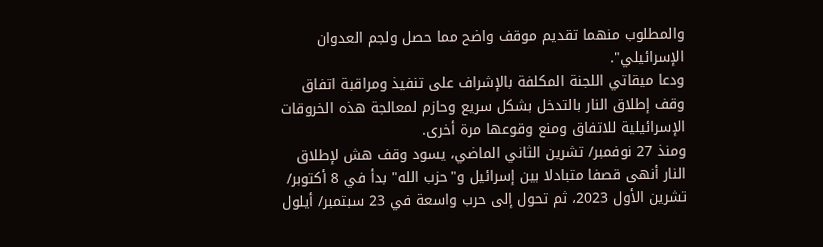والمطلوب منهما تقديم موقف واضح مما حصل ولجم العدوان الإسرائيلي".
ودعا ميقاتي اللجنة المكلفة بالإشراف على تنفيذ ومراقبة اتفاق وقف إطلاق النار بالتدخل بشكل سريع وحازم لمعالجة هذه الخروقات الإسرائيلية للاتفاق ومنع وقوعها مرة أخرى.
ومنذ 27 نوفمبر/ تشرين الثاني الماضي، يسود وقف هش لإطلاق النار أنهى قصفا متبادلا بين إسرائيل و"حزب الله" بدأ في 8 أكتوبر/ تشرين الأول 2023، ثم تحول إلى حرب واسعة في 23 سبتمبر/ أيلول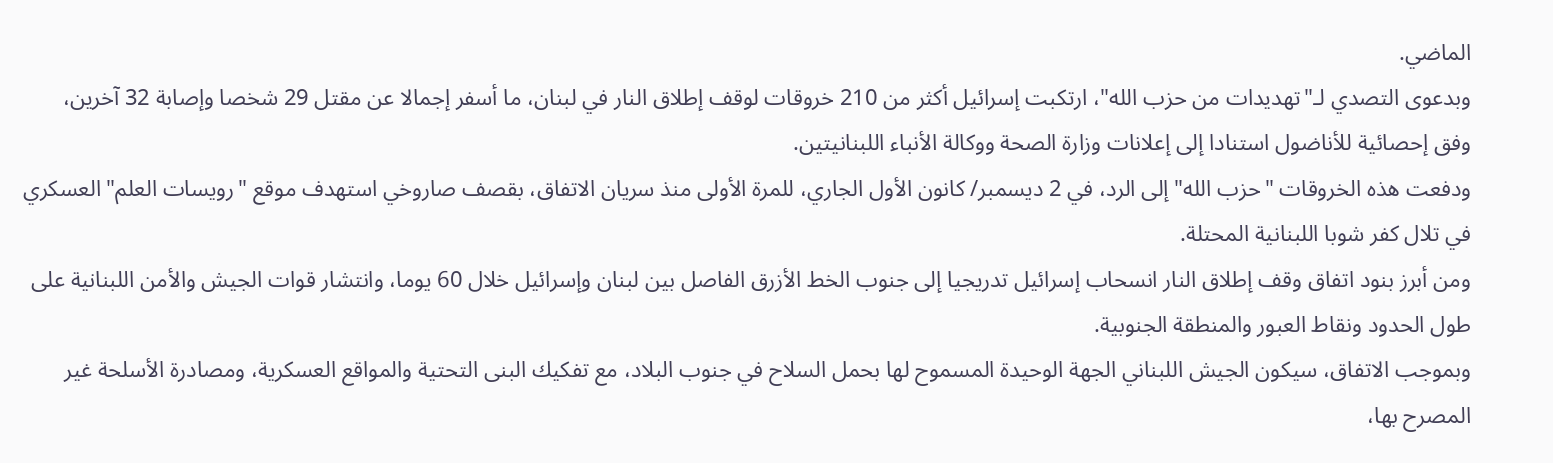الماضي.
وبدعوى التصدي لـ"تهديدات من حزب الله"، ارتكبت إسرائيل أكثر من 210 خروقات لوقف إطلاق النار في لبنان، ما أسفر إجمالا عن مقتل 29 شخصا وإصابة 32 آخرين، وفق إحصائية للأناضول استنادا إلى إعلانات وزارة الصحة ووكالة الأنباء اللبنانيتين.
ودفعت هذه الخروقات "حزب الله" إلى الرد، في 2 ديسمبر/ كانون الأول الجاري، للمرة الأولى منذ سريان الاتفاق، بقصف صاروخي استهدف موقع "رويسات العلم" العسكري في تلال كفر شوبا اللبنانية المحتلة.
ومن أبرز بنود اتفاق وقف إطلاق النار انسحاب إسرائيل تدريجيا إلى جنوب الخط الأزرق الفاصل بين لبنان وإسرائيل خلال 60 يوما، وانتشار قوات الجيش والأمن اللبنانية على طول الحدود ونقاط العبور والمنطقة الجنوبية.
وبموجب الاتفاق، سيكون الجيش اللبناني الجهة الوحيدة المسموح لها بحمل السلاح في جنوب البلاد، مع تفكيك البنى التحتية والمواقع العسكرية، ومصادرة الأسلحة غير المصرح بها،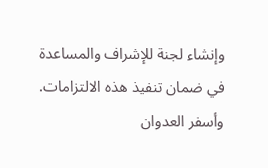وإنشاء لجنة للإشراف والمساعدة في ضمان تنفيذ هذه الالتزامات.
وأسفر العدوان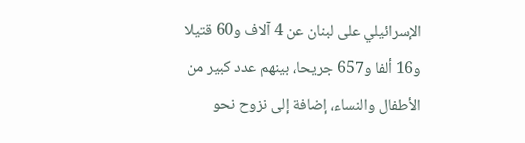الإسرائيلي على لبنان عن 4 آلاف و60 قتيلا و16 ألفا و657 جريحا، بينهم عدد كبير من الأطفال والنساء، إضافة إلى نزوح نحو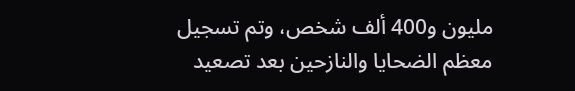مليون و400 ألف شخص، وتم تسجيل معظم الضحايا والنازحين بعد تصعيد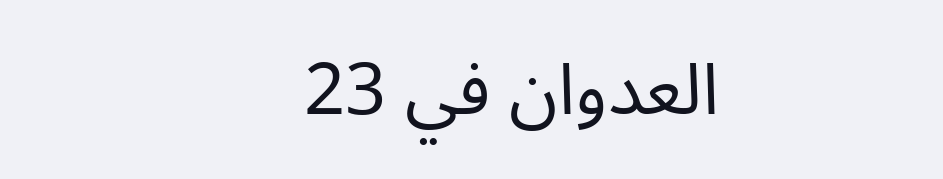العدوان في 23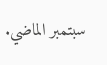سبتمبر الماضي.